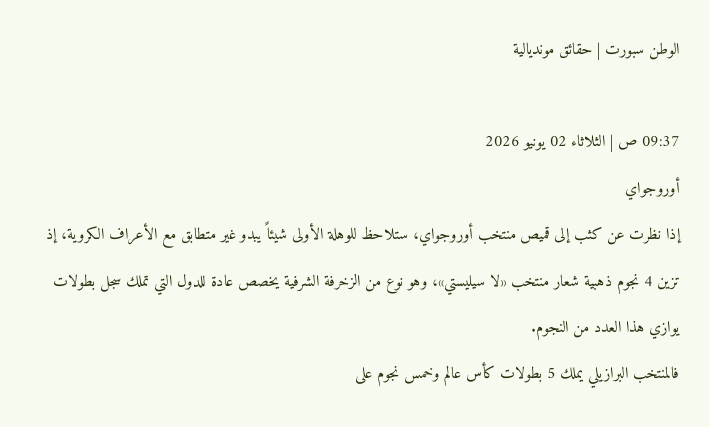الوطن سبورت | حقائق مونديالية

09:37 ص | الثلاثاء 02 يونيو 2026
أوروجواي
إذا نظرت عن كثب إلى قميص منتخب أوروجواي، ستلاحظ للوهلة الأولى شيئاً يبدو غير متطابق مع الأعراف الكروية، إذ تزين 4 نجوم ذهبية شعار منتخب «لا سيليستي»، وهو نوع من الزخرفة الشرفية يخصص عادة للدول التي تملك سجل بطولات يوازي هذا العدد من النجوم.
فالمنتخب البرازيلي يملك 5 بطولات كأس عالم وخمس نجوم على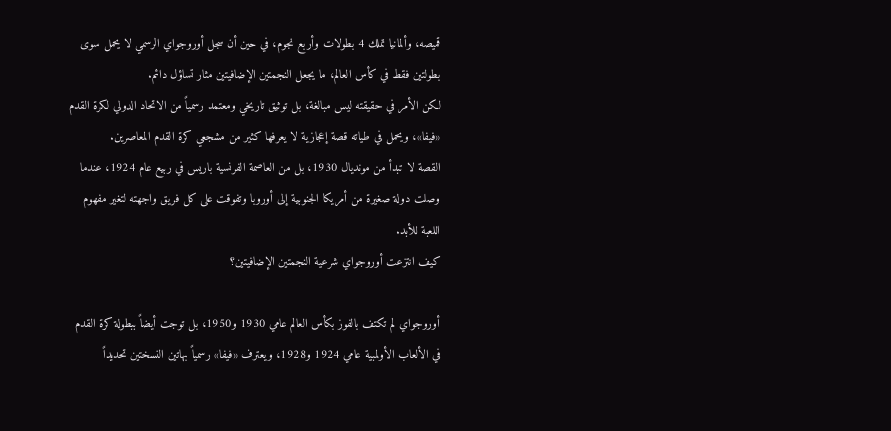قميصه، وألمانيا تملك 4 بطولات وأربع نجوم، في حين أن سجل أوروجواي الرسمي لا يحمل سوى بطولتين فقط في كأس العالم، ما يجعل النجمتين الإضافيتين مثار تساؤل دائم.
لكن الأمر في حقيقته ليس مبالغة، بل توثيق تاريخي ومعتمد رسمياً من الاتحاد الدولي لكرة القدم «فيفا»، ويحمل في طياته قصة إعجازية لا يعرفها كثير من مشجعي كرة القدم المعاصرين.
القصة لا تبدأ من مونديال 1930، بل من العاصمة الفرنسية باريس في ربيع عام 1924، عندما وصلت دولة صغيرة من أمريكا الجنوبية إلى أوروبا وتفوقت على كل فريق واجهته لتغير مفهوم اللعبة للأبد.
كيف انتزعت أوروجواي شرعية النجمتين الإضافيتين؟

أوروجواي لم تكتف بالفوز بكأس العالم عامي 1930 و1950، بل توجت أيضاً ببطولة كرة القدم في الألعاب الأولمبية عامي 1924 و1928، ويعترف «فيفا» رسمياً بهاتين النسختين تحديداً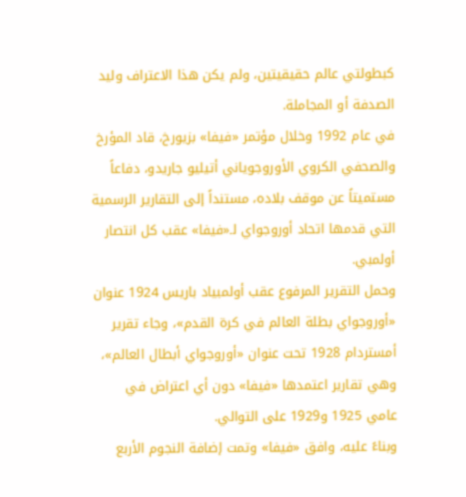كبطولتي عالم حقيقيتين، ولم يكن هذا الاعتراف وليد الصدفة أو المجاملة.
في عام 1992 وخلال مؤتمر «فيفا» بزيورخ، قاد المؤرخ والصحفي الكروي الأوروجوياني أتيليو جاريدو، دفاعاً مستميتاً عن موقف بلاده، مستنداً إلى التقارير الرسمية التي قدمها اتحاد أوروجواي لـ«فيفا» عقب كل انتصار أولمبي.
وحمل التقرير المرفوع عقب أولمبياد باريس 1924 عنوان «أوروجواي بطلة العالم في كرة القدم»، وجاء تقرير أمستردام 1928 تحت عنوان «أوروجواي أبطال العالم»، وهي تقارير اعتمدها «فيفا» دون أي اعتراض في عامي 1925 و1929 على التوالي.
وبناءً عليه، وافق «فيفا» وتمت إضافة النجوم الأربع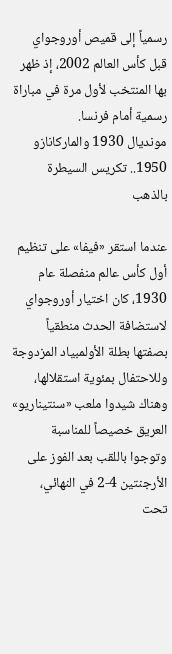رسمياً إلى قميص أوروجواي قبل كأس العالم 2002، إذ ظهر بها المنتخب لأول مرة في مباراة رسمية أمام فرنسا.
مونديال 1930 والماركانازو 1950.. تكريس السيطرة بالذهب

عندما استقر «فيفا» على تنظيم أول كأس عالم منفصلة عام 1930، كان اختيار أوروجواي لاستضافة الحدث منطقياً بصفتها بطلة الأولمبياد المزدوجة وللاحتفال بمئوية استقلالها، وهناك شيدوا ملعب «سنتيناريو» العريق خصيصاً للمناسبة وتوجوا باللقب بعد الفوز على الأرجنتين 4-2 في النهائي، تحت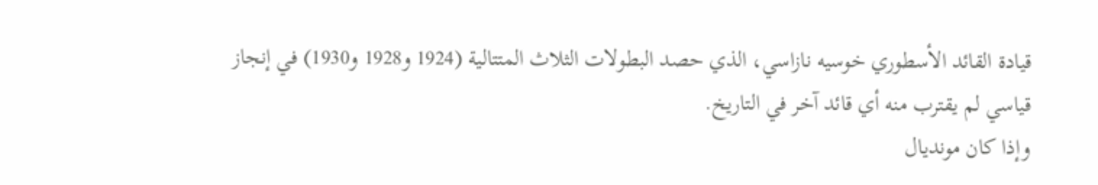قيادة القائد الأسطوري خوسيه نازاسي، الذي حصد البطولات الثلاث المتتالية (1924 و1928 و1930) في إنجاز قياسي لم يقترب منه أي قائد آخر في التاريخ.
وإذا كان مونديال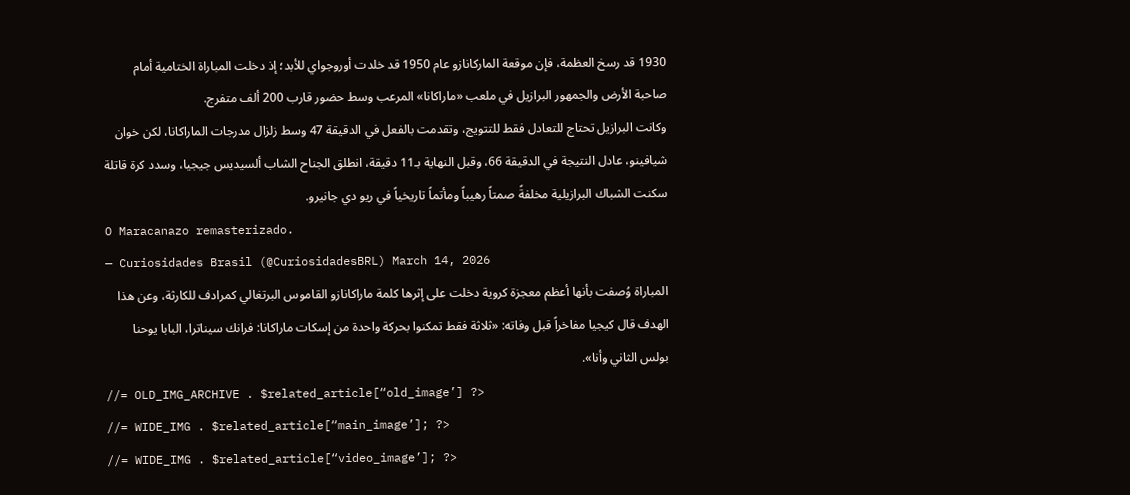1930 قد رسخ العظمة، فإن موقعة الماركانازو عام 1950 قد خلدت أوروجواي للأبد؛ إذ دخلت المباراة الختامية أمام صاحبة الأرض والجمهور البرازيل في ملعب «ماراكانا» المرعب وسط حضور قارب 200 ألف متفرج.
وكانت البرازيل تحتاج للتعادل فقط للتتويج، وتقدمت بالفعل في الدقيقة 47 وسط زلزال مدرجات الماراكانا، لكن خوان شيافينو، عادل النتيجة في الدقيقة 66، وقبل النهاية بـ11 دقيقة، انطلق الجناح الشاب ألسيديس جيجيا، وسدد كرة قاتلة سكنت الشباك البرازيلية مخلفةً صمتاً رهيباً ومأتماً تاريخياً في ريو دي جانيرو.
O Maracanazo remasterizado.
— Curiosidades Brasil (@CuriosidadesBRL) March 14, 2026
المباراة وُصفت بأنها أعظم معجزة كروية دخلت على إثرها كلمة ماراكانازو القاموس البرتغالي كمرادف للكارثة، وعن هذا الهدف قال كيجيا مفاخراً قبل وفاته: «ثلاثة فقط تمكنوا بحركة واحدة من إسكات ماراكانا: فرانك سيناترا، البابا يوحنا بولس الثاني وأنا».
//= OLD_IMG_ARCHIVE . $related_article[“old_image’] ?>
//= WIDE_IMG . $related_article[“main_image’]; ?>
//= WIDE_IMG . $related_article[“video_image’]; ?>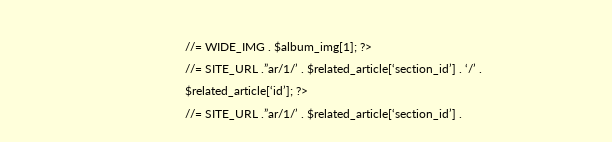//= WIDE_IMG . $album_img[1]; ?>
//= SITE_URL .”ar/1/’ . $related_article[‘section_id’] . ‘/’ . $related_article[‘id’]; ?>
//= SITE_URL .”ar/1/’ . $related_article[‘section_id’] .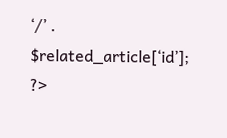‘/’ . $related_article[‘id’]; ?>